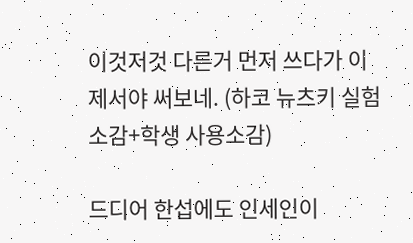이것저것 다른거 먼저 쓰다가 이제서야 써보네. (하코 뉴츠키 실험 소감+학생 사용소감)

드디어 한섭에도 인세인이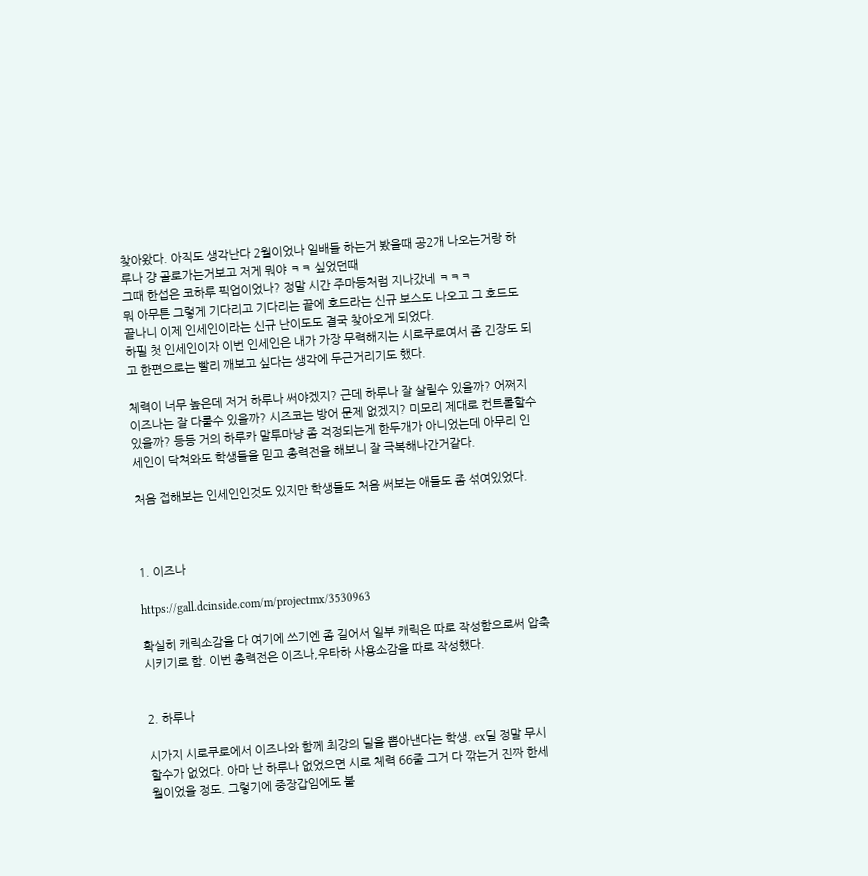찾아왔다. 아직도 생각난다 2월이었나 일배들 하는거 봤을때 공2개 나오는거랑 하루나 걍 골로가는거보고 저게 뭐야 ㅋㅋ 싶었던때
그때 한섭은 코하루 픽업이었나? 정말 시간 주마등처럼 지나갔네 ㅋㅋㅋ
뭐 아무튼 그렇게 기다리고 기다리는 끝에 호드라는 신규 보스도 나오고 그 호드도 끝나니 이제 인세인이라는 신규 난이도도 결국 찾아오게 되었다.
하필 첫 인세인이자 이번 인세인은 내가 가장 무력해지는 시로쿠로여서 좀 긴장도 되고 한편으로는 빨리 깨보고 싶다는 생각에 두근거리기도 했다.

체력이 너무 높은데 저거 하루나 써야겠지? 근데 하루나 잘 살릴수 있을까? 어쩌지 이즈나는 잘 다룰수 있을까? 시즈코는 방어 문제 없겠지? 미모리 제대로 컨트롤할수 있을까? 등등 거의 하루카 말투마냥 좀 걱정되는게 한두개가 아니었는데 아무리 인세인이 닥쳐와도 학생들을 믿고 총력전을 해보니 잘 극복해나간거같다.

처음 접해보는 인세인인것도 있지만 학생들도 처음 써보는 애들도 좀 섞여있었다.



1. 이즈나

https://gall.dcinside.com/m/projectmx/3530963

확실히 캐릭소감을 다 여기에 쓰기엔 좀 길어서 일부 캐릭은 따로 작성함으로써 압축시키기로 함. 이번 총력전은 이즈나,우타하 사용소감을 따로 작성했다.


2. 하루나

시가지 시로쿠로에서 이즈나와 함께 최강의 딜을 뽑아낸다는 학생. ex딜 정말 무시할수가 없었다. 아마 난 하루나 없었으면 시로 체력 66줄 그거 다 깎는거 진짜 한세월이었을 정도. 그렇기에 중장갑임에도 불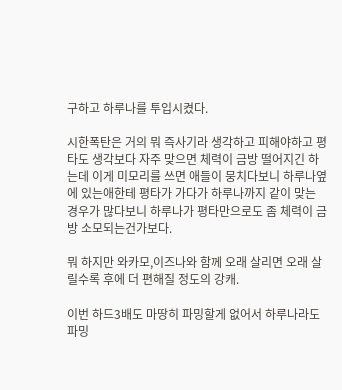구하고 하루나를 투입시켰다.

시한폭탄은 거의 뭐 즉사기라 생각하고 피해야하고 평타도 생각보다 자주 맞으면 체력이 금방 떨어지긴 하는데 이게 미모리를 쓰면 애들이 뭉치다보니 하루나옆에 있는애한테 평타가 가다가 하루나까지 같이 맞는 경우가 많다보니 하루나가 평타만으로도 좀 체력이 금방 소모되는건가보다.

뭐 하지만 와카모,이즈나와 함께 오래 살리면 오래 살릴수록 후에 더 편해질 정도의 강캐.

이번 하드3배도 마땅히 파밍할게 없어서 하루나라도 파밍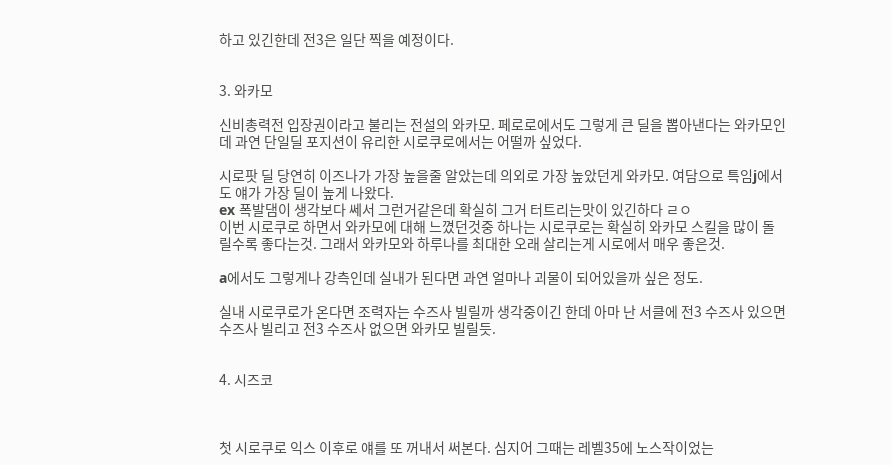하고 있긴한데 전3은 일단 찍을 예정이다.


3. 와카모

신비총력전 입장권이라고 불리는 전설의 와카모. 페로로에서도 그렇게 큰 딜을 뽑아낸다는 와카모인데 과연 단일딜 포지션이 유리한 시로쿠로에서는 어떨까 싶었다.

시로팟 딜 당연히 이즈나가 가장 높을줄 알았는데 의외로 가장 높았던게 와카모. 여담으로 특임j에서도 얘가 가장 딜이 높게 나왔다.
ex 폭발댐이 생각보다 쎄서 그런거같은데 확실히 그거 터트리는맛이 있긴하다 ㄹㅇ
이번 시로쿠로 하면서 와카모에 대해 느꼈던것중 하나는 시로쿠로는 확실히 와카모 스킬을 많이 돌릴수록 좋다는것. 그래서 와카모와 하루나를 최대한 오래 살리는게 시로에서 매우 좋은것.

a에서도 그렇게나 강측인데 실내가 된다면 과연 얼마나 괴물이 되어있을까 싶은 정도.

실내 시로쿠로가 온다면 조력자는 수즈사 빌릴까 생각중이긴 한데 아마 난 서클에 전3 수즈사 있으면 수즈사 빌리고 전3 수즈사 없으면 와카모 빌릴듯.


4. 시즈코



첫 시로쿠로 익스 이후로 얘를 또 꺼내서 써본다. 심지어 그때는 레벨35에 노스작이었는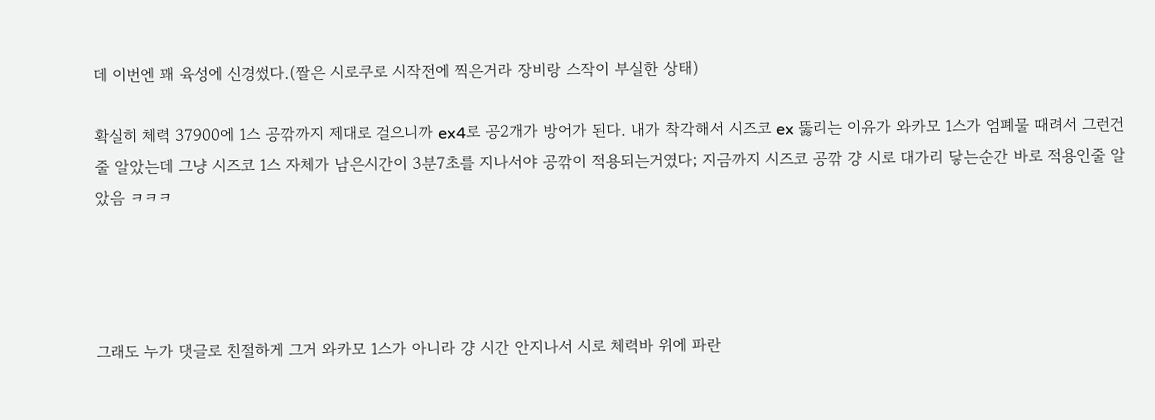데 이번엔 꽤 육성에 신경썼다.(짤은 시로쿠로 시작전에 찍은거라 장비랑 스작이 부실한 상태)

확실히 체력 37900에 1스 공깎까지 제대로 걸으니까 ex4로 공2개가 방어가 된다. 내가 착각해서 시즈코 ex 뚫리는 이유가 와카모 1스가 엄폐물 때려서 그런건줄 알았는데 그냥 시즈코 1스 자체가 남은시간이 3분7초를 지나서야 공깎이 적용되는거였다; 지금까지 시즈코 공깎 걍 시로 대가리 닿는순간 바로 적용인줄 알았음 ㅋㅋㅋ




그래도 누가 댓글로 친절하게 그거 와카모 1스가 아니라 걍 시간 안지나서 시로 체력바 위에 파란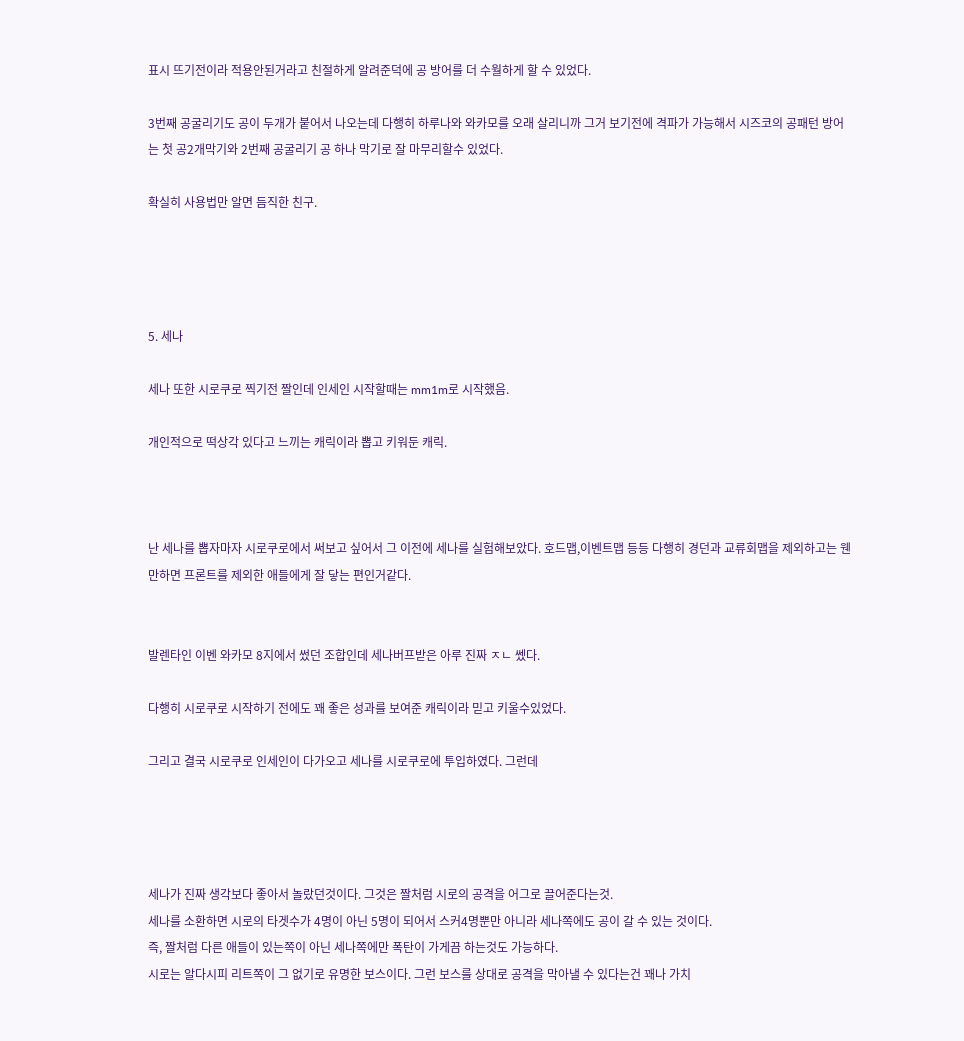표시 뜨기전이라 적용안된거라고 친절하게 알려준덕에 공 방어를 더 수월하게 할 수 있었다.

3번째 공굴리기도 공이 두개가 붙어서 나오는데 다행히 하루나와 와카모를 오래 살리니까 그거 보기전에 격파가 가능해서 시즈코의 공패턴 방어는 첫 공2개막기와 2번째 공굴리기 공 하나 막기로 잘 마무리할수 있었다.

확실히 사용법만 알면 듬직한 친구.




5. 세나

세나 또한 시로쿠로 찍기전 짤인데 인세인 시작할때는 mm1m로 시작했음.

개인적으로 떡상각 있다고 느끼는 캐릭이라 뽑고 키워둔 캐릭.



난 세나를 뽑자마자 시로쿠로에서 써보고 싶어서 그 이전에 세나를 실험해보았다. 호드맵,이벤트맵 등등 다행히 경던과 교류회맵을 제외하고는 웬만하면 프론트를 제외한 애들에게 잘 닿는 편인거같다.


발렌타인 이벤 와카모 8지에서 썼던 조합인데 세나버프받은 아루 진짜 ㅈㄴ 쎘다.

다행히 시로쿠로 시작하기 전에도 꽤 좋은 성과를 보여준 캐릭이라 믿고 키울수있었다.

그리고 결국 시로쿠로 인세인이 다가오고 세나를 시로쿠로에 투입하였다. 그런데




세나가 진짜 생각보다 좋아서 놀랐던것이다. 그것은 짤처럼 시로의 공격을 어그로 끌어준다는것.
세나를 소환하면 시로의 타겟수가 4명이 아닌 5명이 되어서 스커4명뿐만 아니라 세나쪽에도 공이 갈 수 있는 것이다.
즉, 짤처럼 다른 애들이 있는쪽이 아닌 세나쪽에만 폭탄이 가게끔 하는것도 가능하다.
시로는 알다시피 리트쪽이 그 없기로 유명한 보스이다. 그런 보스를 상대로 공격을 막아낼 수 있다는건 꽤나 가치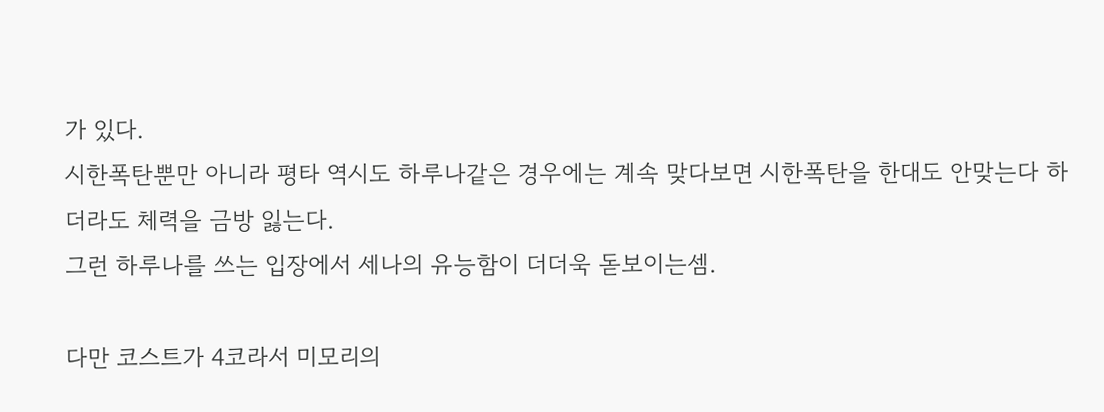가 있다.
시한폭탄뿐만 아니라 평타 역시도 하루나같은 경우에는 계속 맞다보면 시한폭탄을 한대도 안맞는다 하더라도 체력을 금방 잃는다.
그런 하루나를 쓰는 입장에서 세나의 유능함이 더더욱 돋보이는셈.

다만 코스트가 4코라서 미모리의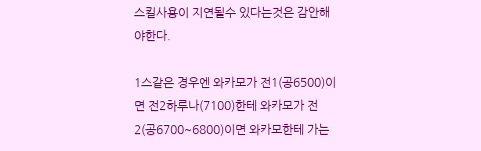스킬사용이 지연될수 있다는것은 감안해야한다.

1스같은 경우엔 와카모가 전1(공6500)이면 전2하루나(7100)한테 와카모가 전2(공6700~6800)이면 와카모한테 가는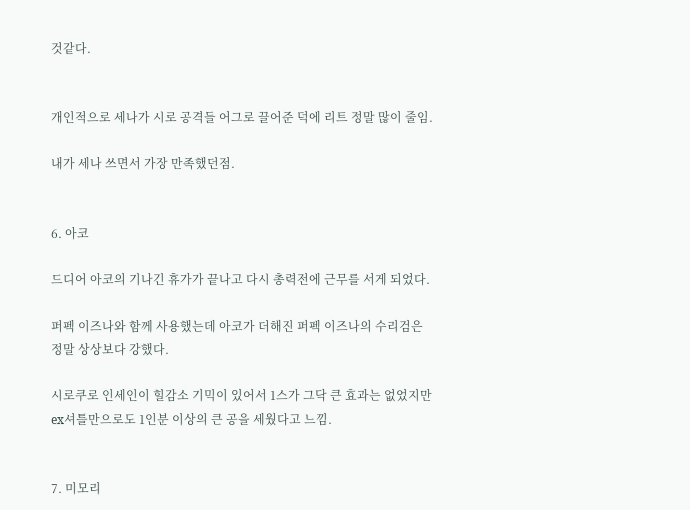것같다.


개인적으로 세나가 시로 공격들 어그로 끌어준 덕에 리트 정말 많이 줄임.

내가 세나 쓰면서 가장 만족했던점.


6. 아코

드디어 아코의 기나긴 휴가가 끝나고 다시 총력전에 근무를 서게 되었다.

퍼펙 이즈나와 함께 사용했는데 아코가 더해진 퍼펙 이즈나의 수리검은 정말 상상보다 강했다.

시로쿠로 인세인이 힐감소 기믹이 있어서 1스가 그닥 큰 효과는 없었지만 ex셔틀만으로도 1인분 이상의 큰 공을 세웠다고 느낌.


7. 미모리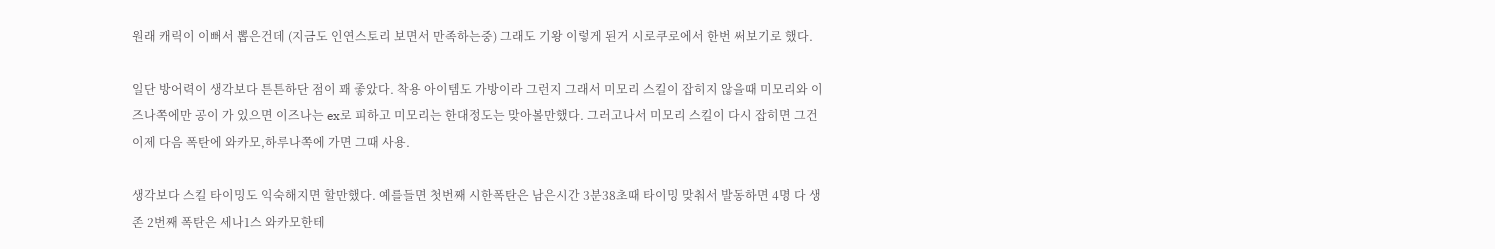원래 캐릭이 이뻐서 뽑은건데 (지금도 인연스토리 보면서 만족하는중) 그래도 기왕 이렇게 된거 시로쿠로에서 한번 써보기로 했다.

일단 방어력이 생각보다 튼튼하단 점이 꽤 좋았다. 착용 아이템도 가방이라 그런지 그래서 미모리 스킬이 잡히지 않을때 미모리와 이즈나쪽에만 공이 가 있으면 이즈나는 ex로 피하고 미모리는 한대정도는 맞아볼만했다. 그러고나서 미모리 스킬이 다시 잡히면 그건 이제 다음 폭탄에 와카모,하루나쪽에 가면 그때 사용.

생각보다 스킬 타이밍도 익숙해지면 할만했다. 예를들면 첫번째 시한폭탄은 남은시간 3분38초때 타이밍 맞춰서 발동하면 4명 다 생존 2번째 폭탄은 세나1스 와카모한테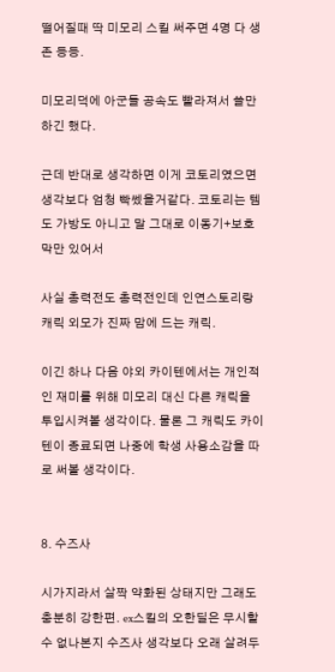떨어질때 딱 미모리 스킬 써주면 4명 다 생존 등등.

미모리덕에 아군들 공속도 빨라져서 쓸만하긴 했다.

근데 반대로 생각하면 이게 코토리였으면 생각보다 엄청 빡쎘을거같다. 코토리는 템도 가방도 아니고 말 그대로 이동기+보호막만 있어서

사실 총력전도 총력전인데 인연스토리랑 캐릭 외모가 진짜 맘에 드는 캐릭.

이긴 하나 다음 야외 카이텐에서는 개인적인 재미를 위해 미모리 대신 다른 캐릭을 투입시켜볼 생각이다. 물론 그 캐릭도 카이텐이 종료되면 나중에 학생 사용소감을 따로 써볼 생각이다.


8. 수즈사

시가지라서 살짝 약화된 상태지만 그래도 충분히 강한편. ex스킬의 오한딜은 무시할수 없나본지 수즈사 생각보다 오래 살려두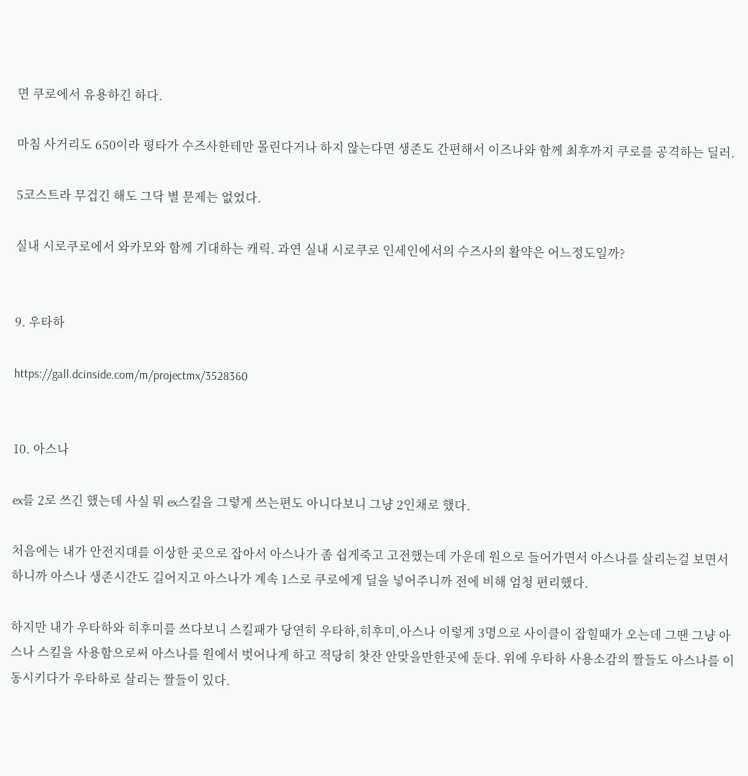면 쿠로에서 유용하긴 하다.

마침 사거리도 650이라 평타가 수즈사한테만 몰린다거나 하지 않는다면 생존도 간편해서 이즈나와 함께 최후까지 쿠로를 공격하는 딜러.

5코스트라 무겁긴 해도 그닥 별 문제는 없었다.

실내 시로쿠로에서 와카모와 함께 기대하는 캐릭. 과연 실내 시로쿠로 인세인에서의 수즈사의 활약은 어느정도일까?


9. 우타하

https://gall.dcinside.com/m/projectmx/3528360


10. 아스나

ex를 2로 쓰긴 했는데 사실 뭐 ex스킬을 그렇게 쓰는편도 아니다보니 그냥 2인채로 했다.

처음에는 내가 안전지대를 이상한 곳으로 잡아서 아스나가 좀 쉽게죽고 고전했는데 가운데 원으로 들어가면서 아스나를 살리는걸 보면서 하니까 아스나 생존시간도 길어지고 아스나가 계속 1스로 쿠로에게 딜을 넣어주니까 전에 비해 엄청 편리했다.

하지만 내가 우타하와 히후미를 쓰다보니 스킬패가 당연히 우타하,히후미,아스나 이렇게 3명으로 사이클이 잡힐때가 오는데 그땐 그냥 아스나 스킬을 사용함으로써 아스나를 원에서 벗어나게 하고 적당히 찻잔 안맞을만한곳에 둔다. 위에 우타하 사용소감의 짤들도 아스나를 이동시키다가 우타하로 살리는 짤들이 있다.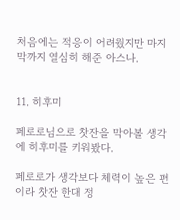처음에는 적응이 어려웠지만 마지막까지 열심히 해준 아스나.


11. 히후미

페로로님으로 찻잔을 막아볼 생각에 히후미를 키워봤다.

페로로가 생각보다 체력이 높은 편이라 찻잔 한대 정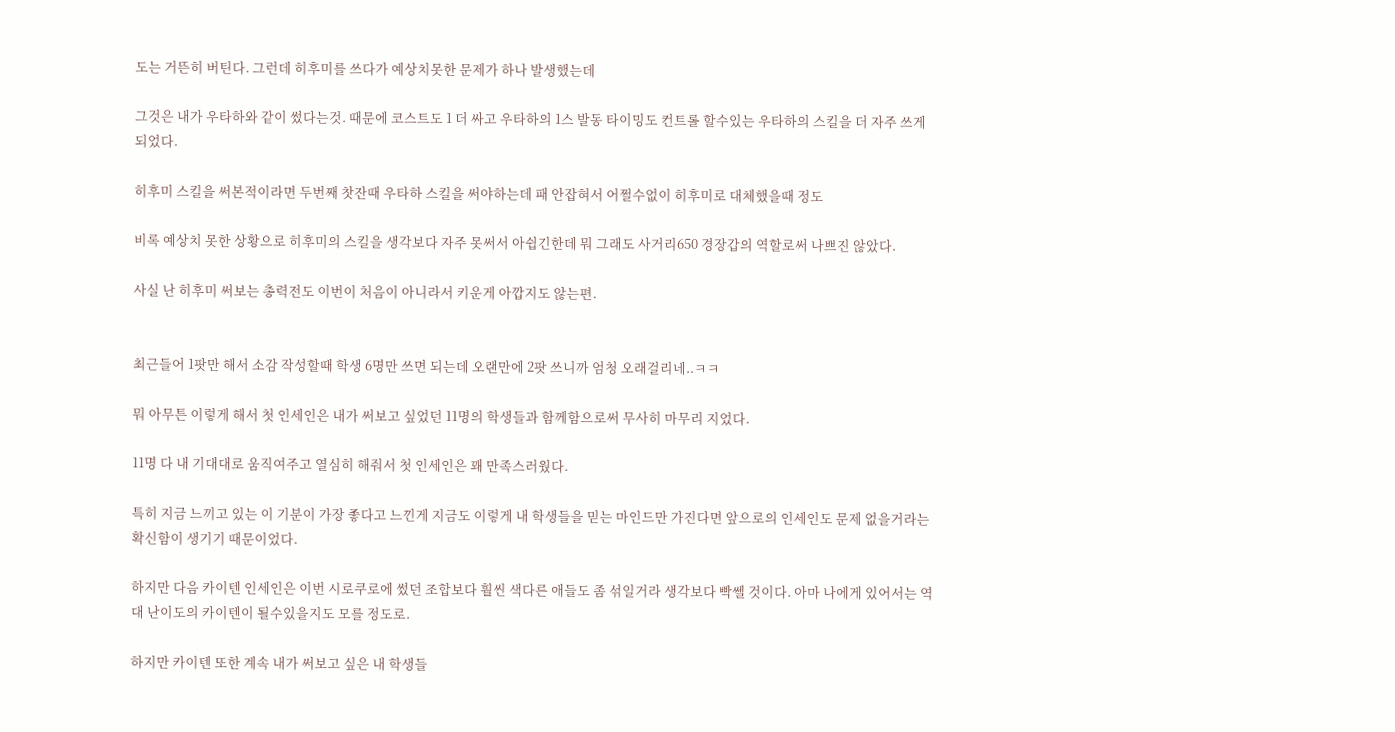도는 거뜬히 버틴다. 그런데 히후미를 쓰다가 예상치못한 문제가 하나 발생했는데

그것은 내가 우타하와 같이 썼다는것. 때문에 코스트도 1 더 싸고 우타하의 1스 발동 타이밍도 컨트롤 할수있는 우타하의 스킬을 더 자주 쓰게 되었다.

히후미 스킬을 써본적이라면 두번째 찻잔때 우타하 스킬을 써야하는데 패 안잡혀서 어쩔수없이 히후미로 대체했을때 정도

비록 예상치 못한 상황으로 히후미의 스킬을 생각보다 자주 못써서 아쉽긴한데 뭐 그래도 사거리650 경장갑의 역할로써 나쁘진 않았다.

사실 난 히후미 써보는 총력전도 이번이 처음이 아니라서 키운게 아깝지도 않는편.


최근들어 1팟만 해서 소감 작성할때 학생 6명만 쓰면 되는데 오랜만에 2팟 쓰니까 엄청 오래걸리네..ㅋㅋ

뭐 아무튼 이렇게 해서 첫 인세인은 내가 써보고 싶었던 11명의 학생들과 함께함으로써 무사히 마무리 지었다.

11명 다 내 기대대로 움직여주고 열심히 해줘서 첫 인세인은 꽤 만족스러웠다.

특히 지금 느끼고 있는 이 기분이 가장 좋다고 느낀게 지금도 이렇게 내 학생들을 믿는 마인드만 가진다면 앞으로의 인세인도 문제 없을거라는 확신함이 생기기 때문이었다.

하지만 다음 카이텐 인세인은 이번 시로쿠로에 썼던 조합보다 훨씬 색다른 애들도 좀 섞일거라 생각보다 빡쎌 것이다. 아마 나에게 있어서는 역대 난이도의 카이텐이 될수있을지도 모를 정도로.

하지만 카이텐 또한 계속 내가 써보고 싶은 내 학생들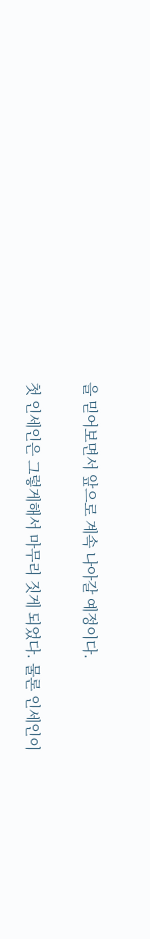을 믿어보면서 앞으로 계속 나아갈 예정이다.


첫 인세인은 그렇게해서 마무리 짓게 되었다. 물론 인세인이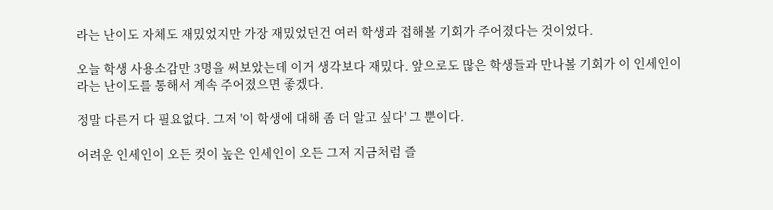라는 난이도 자체도 재밌었지만 가장 재밌었던건 여러 학생과 접해볼 기회가 주어졌다는 것이었다.

오늘 학생 사용소감만 3명을 써보았는데 이거 생각보다 재밌다. 앞으로도 많은 학생들과 만나볼 기회가 이 인세인이라는 난이도를 통해서 계속 주어졌으면 좋겠다.

정말 다른거 다 필요없다. 그저 '이 학생에 대해 좀 더 알고 싶다' 그 뿐이다.

어려운 인세인이 오든 컷이 높은 인세인이 오든 그저 지금처럼 즐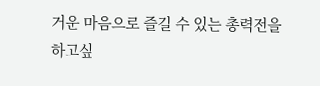거운 마음으로 즐길 수 있는 총력전을 하고싶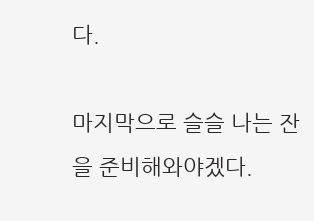다.

마지막으로 슬슬 나는 잔을 준비해와야겠다.